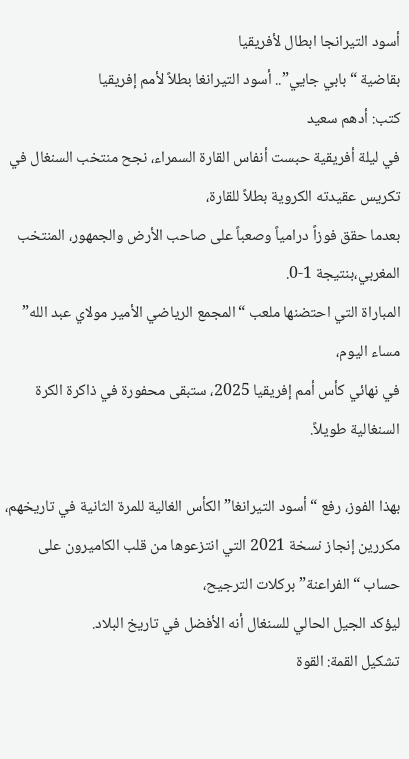أسود التيرانجا ابطال لأفريقيا
بقاضية “بابي جايي”.. أسود التيرانغا بطلاً لأمم إفريقيا
كتب: أدهم سعيد
في ليلة أفريقية حبست أنفاس القارة السمراء، نجح منتخب السنغال في تكريس عقيدته الكروية بطلاً للقارة،
بعدما حقق فوزاً درامياً وصعباً على صاحب الأرض والجمهور، المنتخب المغربي،بنتيجة 1-0.
المباراة التي احتضنها ملعب “المجمع الرياضي الأمير مولاي عبد الله” مساء اليوم،
في نهائي كأس أمم إفريقيا 2025، ستبقى محفورة في ذاكرة الكرة السنغالية طويلاً.

بهذا الفوز، رفع “أسود التيرانغا” الكأس الغالية للمرة الثانية في تاريخهم،
مكررين إنجاز نسخة 2021 التي انتزعوها من قلب الكاميرون على حساب “الفراعنة” بركلات الترجيح،
ليؤكد الجيل الحالي للسنغال أنه الأفضل في تاريخ البلاد.
تشكيل القمة: القوة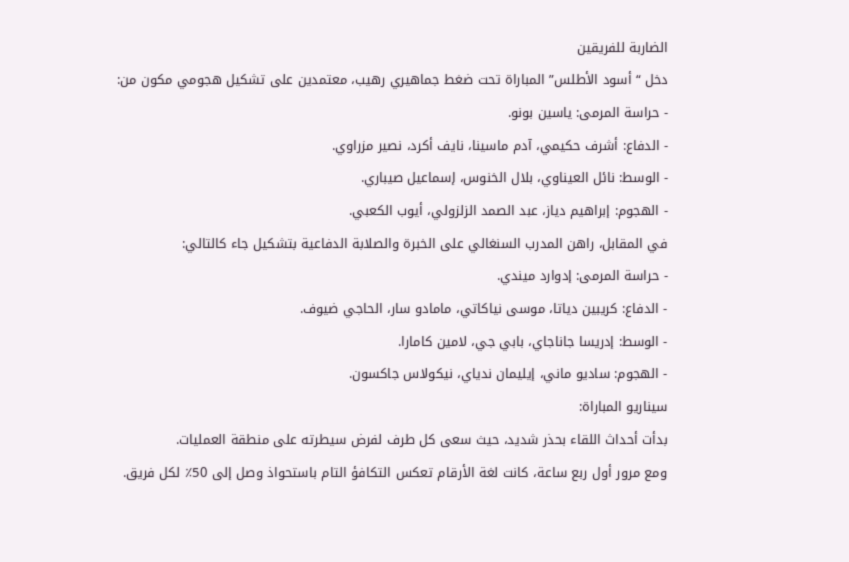الضاربة للفريقين
دخل “أسود الأطلس” المباراة تحت ضغط جماهيري رهيب، معتمدين على تشكيل هجومي مكون من:
- حراسة المرمى: ياسين بونو.
- الدفاع: أشرف حكيمي، آدم ماسينا، نايف أكرد، نصير مزراوي.
- الوسط: نائل العيناوي، بلال الخنوس، إسماعيل صيباري.
- الهجوم: إبراهيم دياز، عبد الصمد الزلزولي، أيوب الكعبي.
في المقابل، راهن المدرب السنغالي على الخبرة والصلابة الدفاعية بتشكيل جاء كالتالي:
- حراسة المرمى: إدوارد ميندي.
- الدفاع: كريبين دياتا، موسى نياكاتي، مامادو سار، الحاجي ضيوف.
- الوسط: إدريسا جاناجاي، بابي جي، لامين كامارا.
- الهجوم: ساديو ماني، إيليمان ندياي، نيكولاس جاكسون.
سيناريو المباراة:
بدأت أحداث اللقاء بحذر شديد، حيث سعى كل طرف لفرض سيطرته على منطقة العمليات.
ومع مرور أول ربع ساعة، كانت لغة الأرقام تعكس التكافؤ التام باستحواذ وصل إلى 50٪ لكل فريق.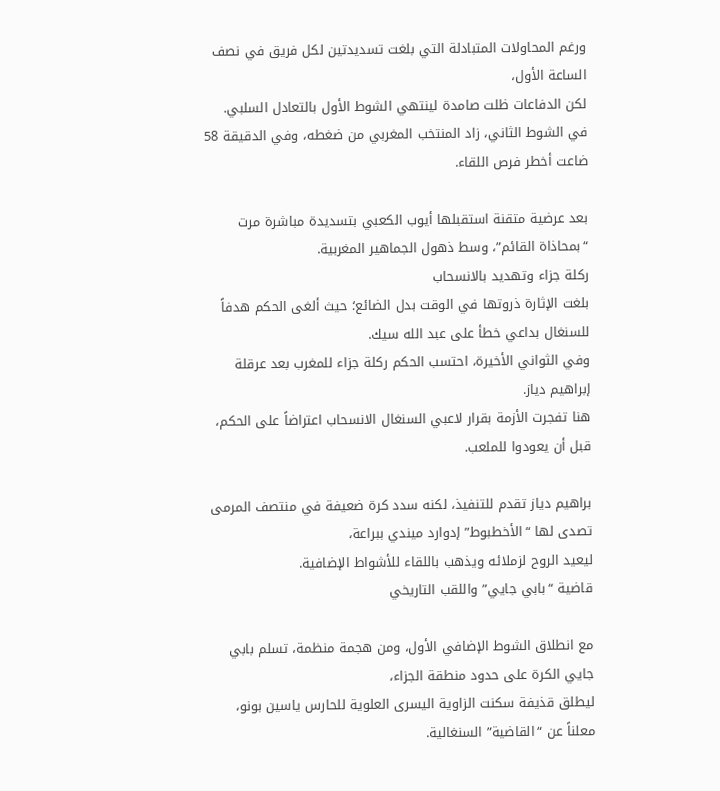ورغم المحاولات المتبادلة التي بلغت تسديدتين لكل فريق في نصف الساعة الأول،
لكن الدفاعات ظلت صامدة لينتهي الشوط الأول بالتعادل السلبي.
في الشوط الثاني، زاد المنتخب المغربي من ضغطه، وفي الدقيقة 58 ضاعت أخطر فرص اللقاء.

بعد عرضية متقنة استقبلها أيوب الكعبي بتسديدة مباشرة مرت “بمحاذاة القائم”، وسط ذهول الجماهير المغربية.
ركلة جزاء وتهديد بالانسحاب
بلغت الإثارة ذروتها في الوقت بدل الضائع؛ حيث ألغى الحكم هدفاً للسنغال بداعي خطأ على عبد الله سيك.
وفي الثواني الأخيرة، احتسب الحكم ركلة جزاء للمغرب بعد عرقلة إبراهيم دياز.
هنا تفجرت الأزمة بقرار لاعبي السنغال الانسحاب اعتراضاً على الحكم، قبل أن يعودوا للملعب.

براهيم دياز تقدم للتنفيذ، لكنه سدد كرة ضعيفة في منتصف المرمى تصدى لها “الأخطبوط” إدوارد ميندي ببراعة،
ليعيد الروح لزملائه ويذهب باللقاء للأشواط الإضافية.
قاضية “بابي جايي” واللقب التاريخي

مع انطلاق الشوط الإضافي الأول، ومن هجمة منظمة، تسلم بابي جايي الكرة على حدود منطقة الجزاء،
ليطلق قذيفة سكنت الزاوية اليسرى العلوية للحارس ياسين بونو، معلناً عن “القاضية” السنغالية.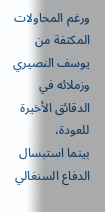ورغم المحاولات المكثفة من يوسف النصيري وزملائه في الدقائق الأخيرة للعودة،
بينما استبسال الدفاع السنغالي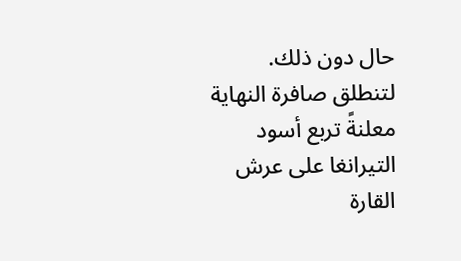حال دون ذلك.
لتنطلق صافرة النهاية معلنةً تربع أسود التيرانغا على عرش القارة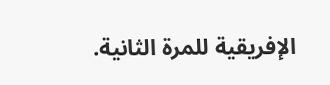الإفريقية للمرة الثانية.